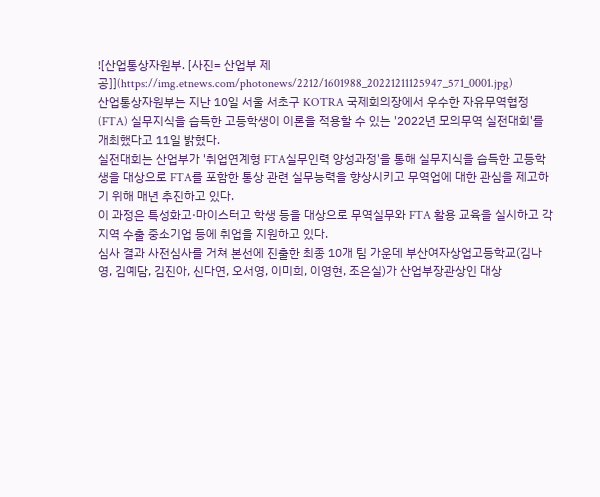![산업통상자원부. [사진= 산업부 제공]](https://img.etnews.com/photonews/2212/1601988_20221211125947_571_0001.jpg)
산업통상자원부는 지난 10일 서울 서초구 KOTRA 국제회의장에서 우수한 자유무역협정(FTA) 실무지식을 습득한 고등학생이 이론을 적용할 수 있는 '2022년 모의무역 실전대회'를 개최했다고 11일 밝혔다.
실전대회는 산업부가 '취업연계형 FTA실무인력 양성과정'을 통해 실무지식을 습득한 고등학생을 대상으로 FTA를 포함한 통상 관련 실무능력을 향상시키고 무역업에 대한 관심을 제고하기 위해 매년 추진하고 있다.
이 과정은 특성화고·마이스터고 학생 등을 대상으로 무역실무와 FTA 활용 교육을 실시하고 각 지역 수출 중소기업 등에 취업을 지원하고 있다.
심사 결과 사전심사를 거쳐 본선에 진출한 최종 10개 팀 가운데 부산여자상업고등학교(김나영, 김예담, 김진아, 신다연, 오서영, 이미희, 이영현, 조은실)가 산업부장관상인 대상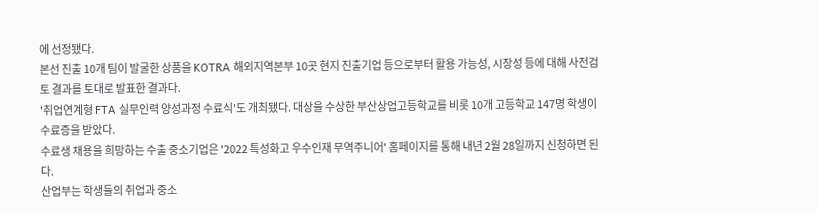에 선정됐다.
본선 진출 10개 팀이 발굴한 상품을 KOTRA 해외지역본부 10곳 현지 진출기업 등으로부터 활용 가능성, 시장성 등에 대해 사전검토 결과를 토대로 발표한 결과다.
'취업연계형 FTA 실무인력 양성과정 수료식'도 개최됐다. 대상을 수상한 부산상업고등학교를 비롯 10개 고등학교 147명 학생이 수료증을 받았다.
수료생 채용을 희망하는 수출 중소기업은 '2022 특성화고 우수인재 무역주니어' 홈페이지를 통해 내년 2월 28일까지 신청하면 된다.
산업부는 학생들의 취업과 중소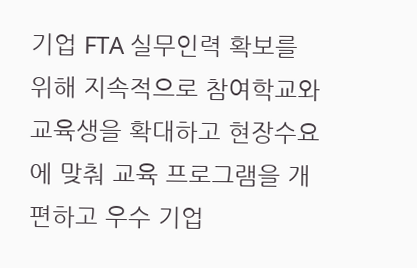기업 FTA 실무인력 확보를 위해 지속적으로 참여학교와 교육생을 확대하고 현장수요에 맞춰 교육 프로그램을 개편하고 우수 기업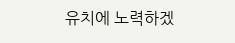유치에 노력하겠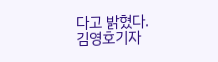다고 밝혔다.
김영호기자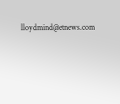lloydmind@etnews.com